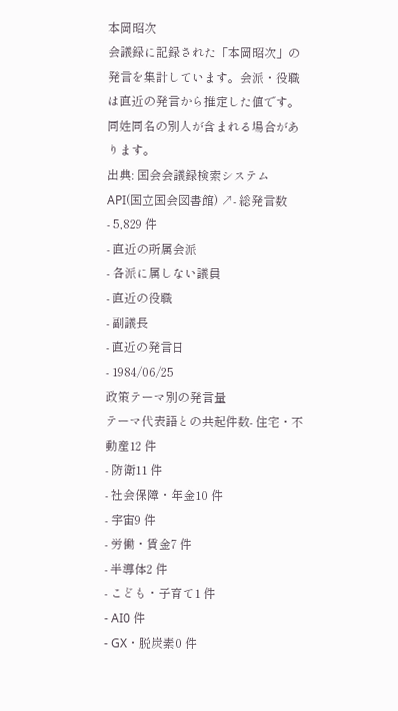本岡昭次
会議録に記録された「本岡昭次」の発言を集計しています。会派・役職は直近の発言から推定した値です。同姓同名の別人が含まれる場合があります。
出典: 国会会議録検索システム API(国立国会図書館) ↗- 総発言数
- 5,829 件
- 直近の所属会派
- 各派に属しない議員
- 直近の役職
- 副議長
- 直近の発言日
- 1984/06/25
政策テーマ別の発言量
テーマ代表語との共起件数- 住宅・不動産12 件
- 防衛11 件
- 社会保障・年金10 件
- 宇宙9 件
- 労働・賃金7 件
- 半導体2 件
- こども・子育て1 件
- AI0 件
- GX・脱炭素0 件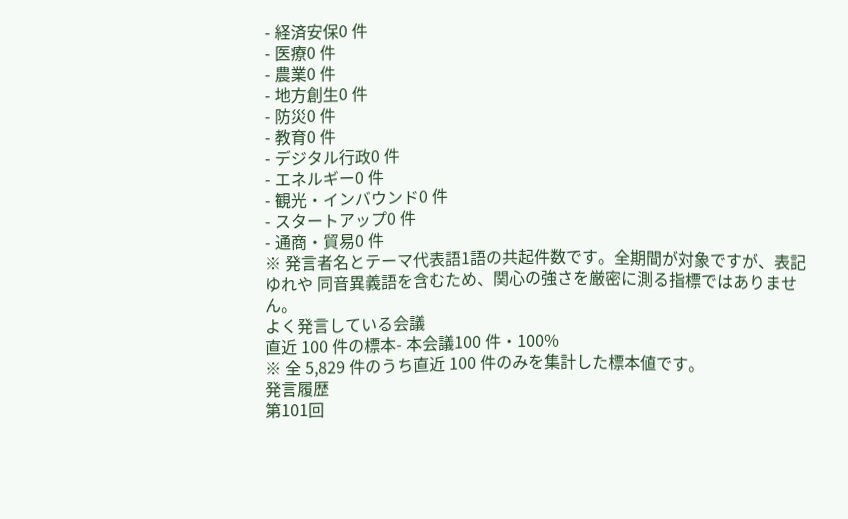- 経済安保0 件
- 医療0 件
- 農業0 件
- 地方創生0 件
- 防災0 件
- 教育0 件
- デジタル行政0 件
- エネルギー0 件
- 観光・インバウンド0 件
- スタートアップ0 件
- 通商・貿易0 件
※ 発言者名とテーマ代表語1語の共起件数です。全期間が対象ですが、表記ゆれや 同音異義語を含むため、関心の強さを厳密に測る指標ではありません。
よく発言している会議
直近 100 件の標本- 本会議100 件・100%
※ 全 5,829 件のうち直近 100 件のみを集計した標本値です。
発言履歴
第101回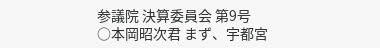参議院 決算委員会 第9号
○本岡昭次君 まず、宇都宮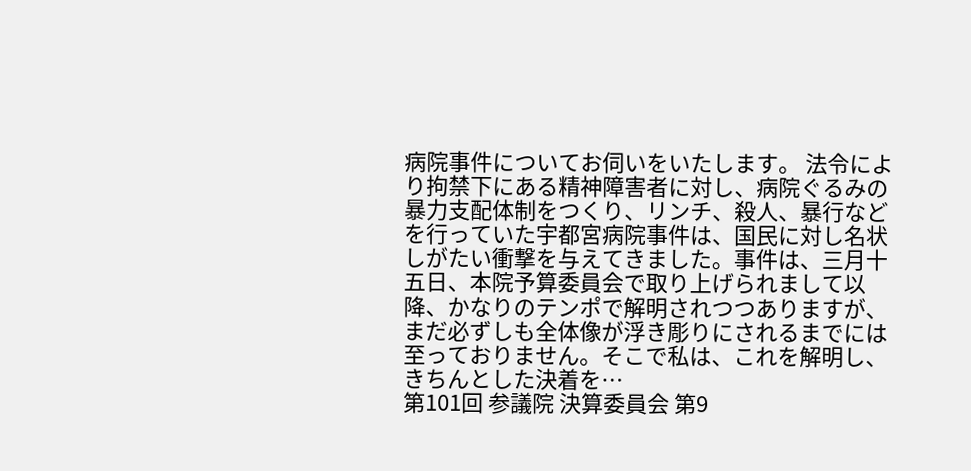病院事件についてお伺いをいたします。 法令により拘禁下にある精神障害者に対し、病院ぐるみの暴力支配体制をつくり、リンチ、殺人、暴行などを行っていた宇都宮病院事件は、国民に対し名状しがたい衝撃を与えてきました。事件は、三月十五日、本院予算委員会で取り上げられまして以降、かなりのテンポで解明されつつありますが、まだ必ずしも全体像が浮き彫りにされるまでには至っておりません。そこで私は、これを解明し、きちんとした決着を…
第101回 参議院 決算委員会 第9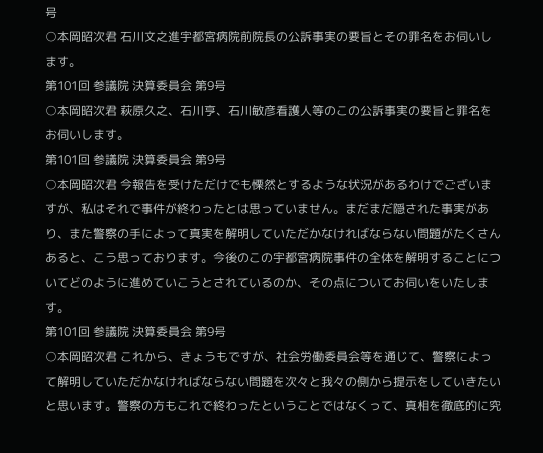号
○本岡昭次君 石川文之進宇都宮病院前院長の公訴事実の要旨とその罪名をお伺いします。
第101回 参議院 決算委員会 第9号
○本岡昭次君 萩原久之、石川亨、石川敏彦看護人等のこの公訴事実の要旨と罪名をお伺いします。
第101回 参議院 決算委員会 第9号
○本岡昭次君 今報告を受けただけでも慄然とするような状況があるわけでございますが、私はそれで事件が終わったとは思っていません。まだまだ隠された事実があり、また警察の手によって真実を解明していただかなければならない問題がたくさんあると、こう思っております。今後のこの宇都宮病院事件の全体を解明することについてどのように進めていこうとされているのか、その点についてお伺いをいたします。
第101回 参議院 決算委員会 第9号
○本岡昭次君 これから、きょうもですが、社会労働委員会等を通じて、警察によって解明していただかなければならない問題を次々と我々の側から提示をしていきたいと思います。警察の方もこれで終わったということではなくって、真相を徹底的に究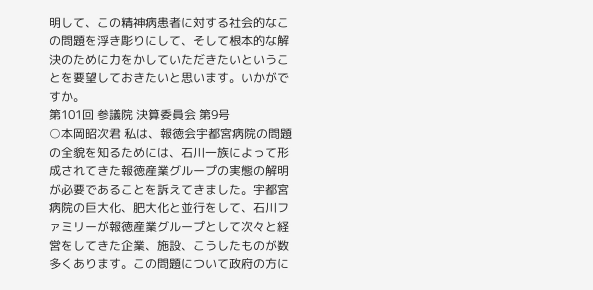明して、この精神病患者に対する社会的なこの問題を浮き彫りにして、そして根本的な解決のために力をかしていただきたいということを要望しておきたいと思います。いかがですか。
第101回 参議院 決算委員会 第9号
○本岡昭次君 私は、報徳会宇都宮病院の問題の全貌を知るためには、石川一族によって形成されてきた報徳産業グループの実態の解明が必要であることを訴えてきました。宇都宮病院の巨大化、肥大化と並行をして、石川ファミリーが報徳産業グループとして次々と経営をしてきた企業、施設、こうしたものが数多くあります。この問題について政府の方に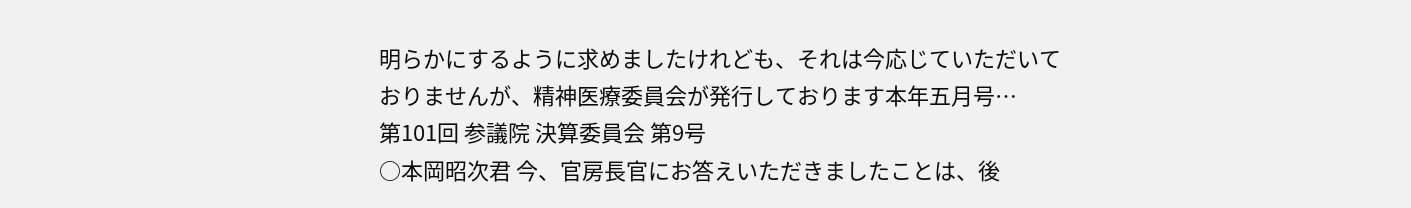明らかにするように求めましたけれども、それは今応じていただいておりませんが、精神医療委員会が発行しております本年五月号…
第101回 参議院 決算委員会 第9号
○本岡昭次君 今、官房長官にお答えいただきましたことは、後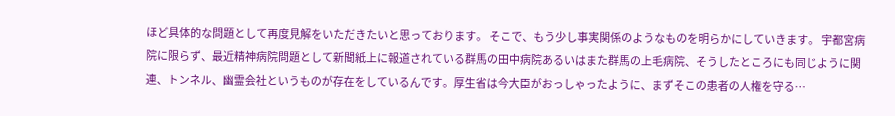ほど具体的な問題として再度見解をいただきたいと思っております。 そこで、もう少し事実関係のようなものを明らかにしていきます。 宇都宮病院に限らず、最近精神病院問題として新聞紙上に報道されている群馬の田中病院あるいはまた群馬の上毛病院、そうしたところにも同じように関連、トンネル、幽霊会社というものが存在をしているんです。厚生省は今大臣がおっしゃったように、まずそこの患者の人権を守る…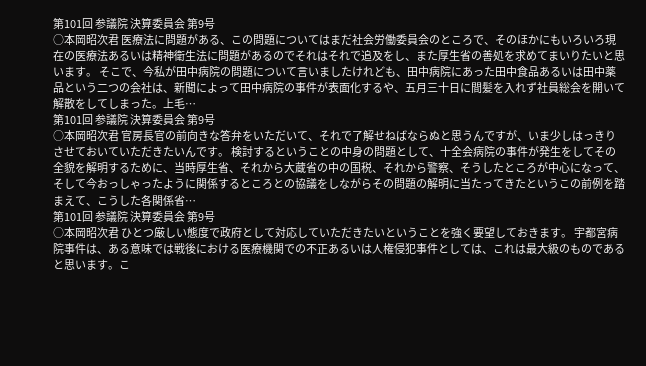第101回 参議院 決算委員会 第9号
○本岡昭次君 医療法に問題がある、この問題についてはまだ社会労働委員会のところで、そのほかにもいろいろ現在の医療法あるいは精神衛生法に問題があるのでそれはそれで追及をし、また厚生省の善処を求めてまいりたいと思います。 そこで、今私が田中病院の問題について言いましたけれども、田中病院にあった田中食品あるいは田中薬品という二つの会社は、新聞によって田中病院の事件が表面化するや、五月三十日に間髪を入れず社員総会を開いて解散をしてしまった。上毛…
第101回 参議院 決算委員会 第9号
○本岡昭次君 官房長官の前向きな答弁をいただいて、それで了解せねばならぬと思うんですが、いま少しはっきりさせておいていただきたいんです。 検討するということの中身の問題として、十全会病院の事件が発生をしてその全貌を解明するために、当時厚生省、それから大蔵省の中の国税、それから警察、そうしたところが中心になって、そして今おっしゃったように関係するところとの協議をしながらその問題の解明に当たってきたというこの前例を踏まえて、こうした各関係省…
第101回 参議院 決算委員会 第9号
○本岡昭次君 ひとつ厳しい態度で政府として対応していただきたいということを強く要望しておきます。 宇都宮病院事件は、ある意味では戦後における医療機関での不正あるいは人権侵犯事件としては、これは最大級のものであると思います。こ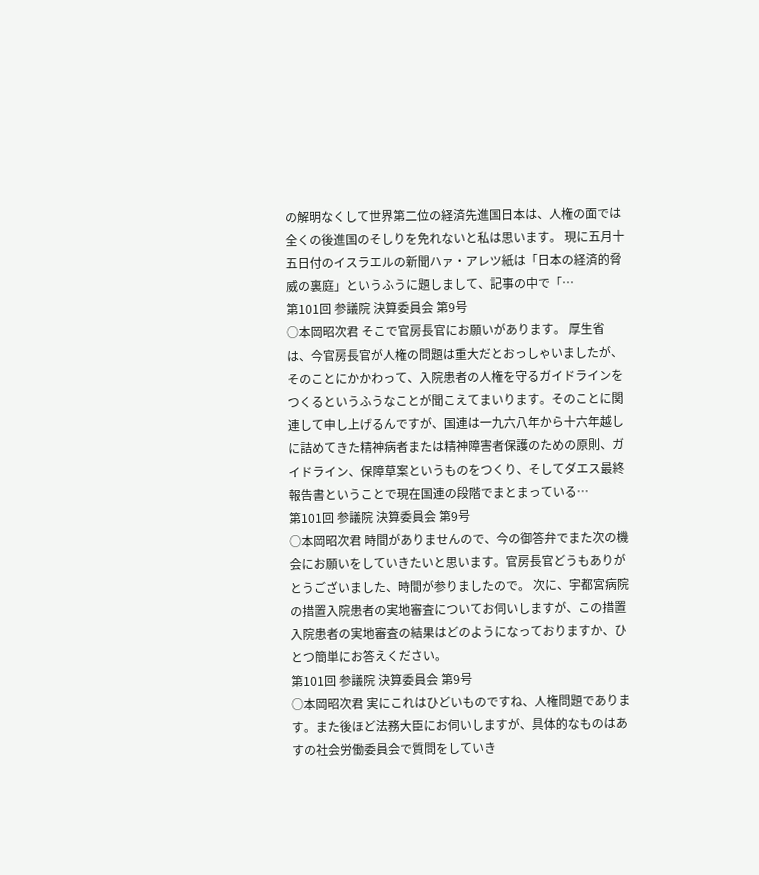の解明なくして世界第二位の経済先進国日本は、人権の面では全くの後進国のそしりを免れないと私は思います。 現に五月十五日付のイスラエルの新聞ハァ・アレツ紙は「日本の経済的脅威の裏庭」というふうに題しまして、記事の中で「…
第101回 参議院 決算委員会 第9号
○本岡昭次君 そこで官房長官にお願いがあります。 厚生省は、今官房長官が人権の問題は重大だとおっしゃいましたが、そのことにかかわって、入院患者の人権を守るガイドラインをつくるというふうなことが聞こえてまいります。そのことに関連して申し上げるんですが、国連は一九六八年から十六年越しに詰めてきた精神病者または精神障害者保護のための原則、ガイドライン、保障草案というものをつくり、そしてダエス最終報告書ということで現在国連の段階でまとまっている…
第101回 参議院 決算委員会 第9号
○本岡昭次君 時間がありませんので、今の御答弁でまた次の機会にお願いをしていきたいと思います。官房長官どうもありがとうございました、時間が参りましたので。 次に、宇都宮病院の措置入院患者の実地審査についてお伺いしますが、この措置入院患者の実地審査の結果はどのようになっておりますか、ひとつ簡単にお答えください。
第101回 参議院 決算委員会 第9号
○本岡昭次君 実にこれはひどいものですね、人権問題であります。また後ほど法務大臣にお伺いしますが、具体的なものはあすの社会労働委員会で質問をしていき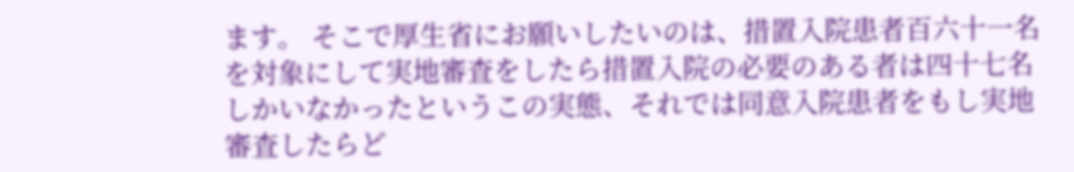ます。 そこで厚生省にお願いしたいのは、措置入院患者百六十一名を対象にして実地審査をしたら措置入院の必要のある者は四十七名しかいなかったというこの実態、それでは同意入院患者をもし実地審査したらど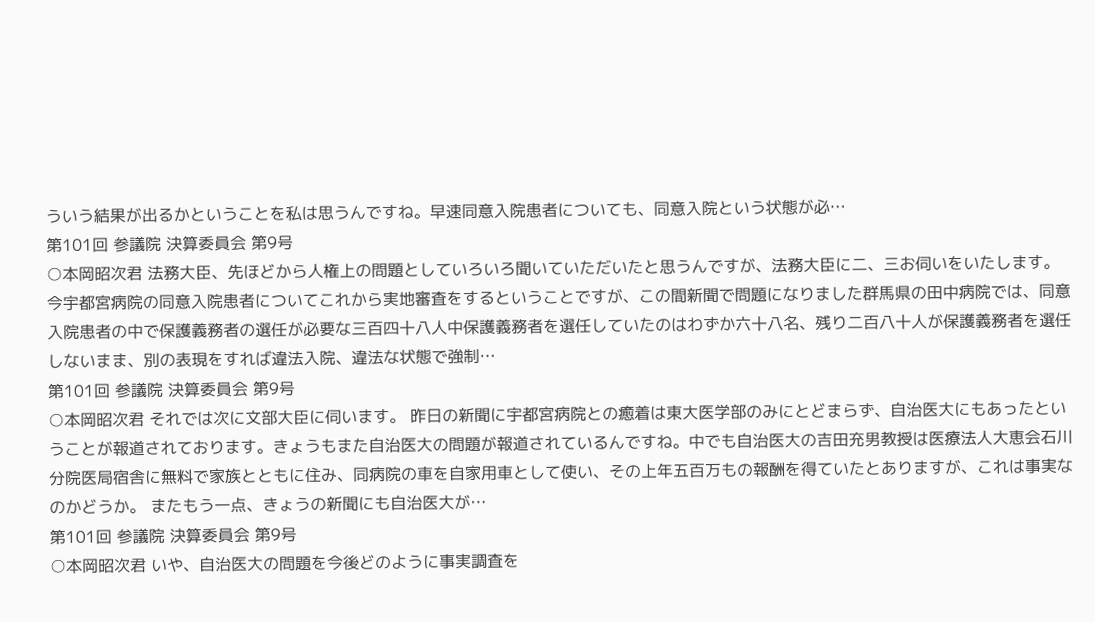ういう結果が出るかということを私は思うんですね。早速同意入院患者についても、同意入院という状態が必…
第101回 参議院 決算委員会 第9号
○本岡昭次君 法務大臣、先ほどから人権上の問題としていろいろ聞いていただいたと思うんですが、法務大臣に二、三お伺いをいたします。 今宇都宮病院の同意入院患者についてこれから実地審査をするということですが、この間新聞で問題になりました群馬県の田中病院では、同意入院患者の中で保護義務者の選任が必要な三百四十八人中保護義務者を選任していたのはわずか六十八名、残り二百八十人が保護義務者を選任しないまま、別の表現をすれば違法入院、違法な状態で強制…
第101回 参議院 決算委員会 第9号
○本岡昭次君 それでは次に文部大臣に伺います。 昨日の新聞に宇都宮病院との癒着は東大医学部のみにとどまらず、自治医大にもあったということが報道されております。きょうもまた自治医大の問題が報道されているんですね。中でも自治医大の吉田充男教授は医療法人大恵会石川分院医局宿舎に無料で家族とともに住み、同病院の車を自家用車として使い、その上年五百万もの報酬を得ていたとありますが、これは事実なのかどうか。 またもう一点、きょうの新聞にも自治医大が…
第101回 参議院 決算委員会 第9号
○本岡昭次君 いや、自治医大の問題を今後どのように事実調査を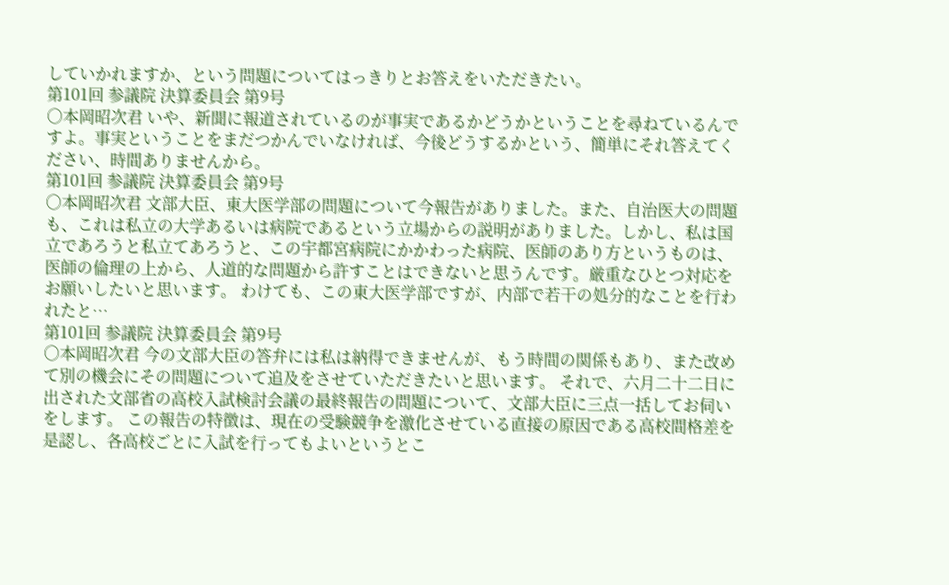していかれますか、という問題についてはっきりとお答えをいただきたい。
第101回 参議院 決算委員会 第9号
○本岡昭次君 いや、新聞に報道されているのが事実であるかどうかということを尋ねているんですよ。事実ということをまだつかんでいなければ、今後どうするかという、簡単にそれ答えてください、時間ありませんから。
第101回 参議院 決算委員会 第9号
○本岡昭次君 文部大臣、東大医学部の問題について今報告がありました。また、自治医大の問題も、これは私立の大学あるいは病院であるという立場からの説明がありました。しかし、私は国立であろうと私立てあろうと、この宇都宮病院にかかわった病院、医師のあり方というものは、医師の倫理の上から、人道的な問題から許すことはできないと思うんです。厳重なひとつ対応をお願いしたいと思います。 わけても、この東大医学部ですが、内部で若干の処分的なことを行われたと…
第101回 参議院 決算委員会 第9号
○本岡昭次君 今の文部大臣の答弁には私は納得できませんが、もう時間の関係もあり、また改めて別の機会にその問題について追及をさせていただきたいと思います。 それで、六月二十二日に出された文部省の高校入試検討会議の最終報告の問題について、文部大臣に三点一括してお伺いをします。 この報告の特徴は、現在の受験競争を激化させている直接の原因である高校間格差を是認し、各高校ごとに入試を行ってもよいというとこ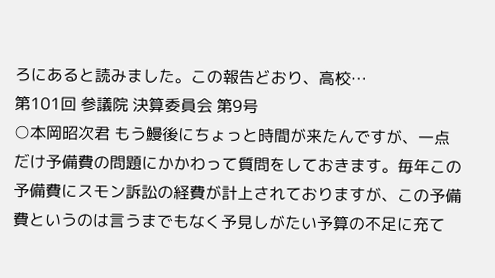ろにあると読みました。この報告どおり、高校…
第101回 参議院 決算委員会 第9号
○本岡昭次君 もう鰻後にちょっと時間が来たんですが、一点だけ予備費の問題にかかわって質問をしておきます。毎年この予備費にスモン訴訟の経費が計上されておりますが、この予備費というのは言うまでもなく予見しがたい予算の不足に充て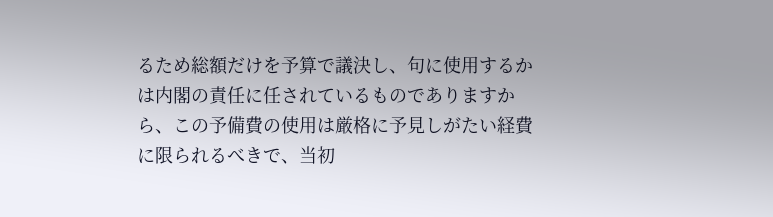るため総額だけを予算で議決し、句に使用するかは内閣の責任に任されているものでありますから、この予備費の使用は厳格に予見しがたい経費に限られるべきで、当初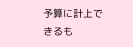予算に計上できるも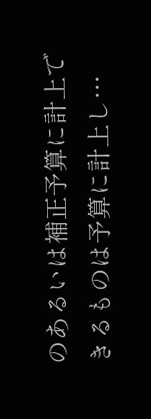のあるいは補正予算に計上できるものは予算に計上し…